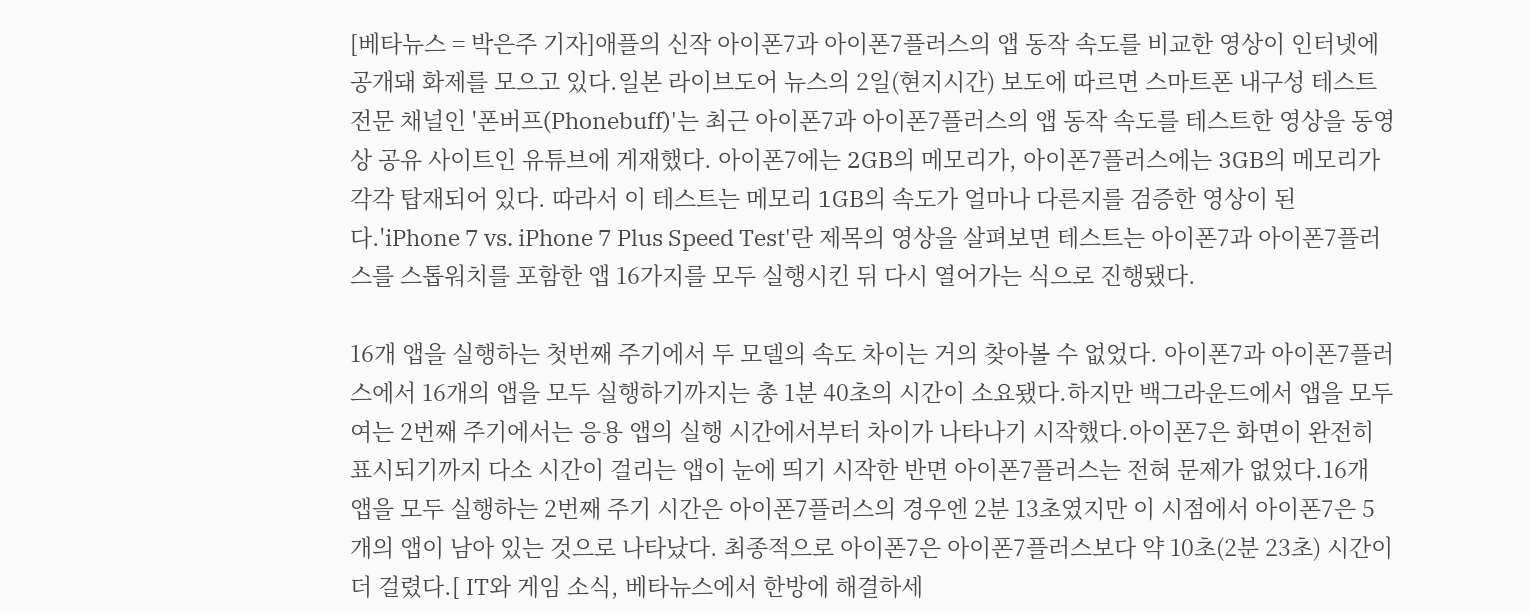[베타뉴스 = 박은주 기자]애플의 신작 아이폰7과 아이폰7플러스의 앱 동작 속도를 비교한 영상이 인터넷에 공개돼 화제를 모으고 있다.일본 라이브도어 뉴스의 2일(현지시간) 보도에 따르면 스마트폰 내구성 테스트 전문 채널인 '폰버프(Phonebuff)'는 최근 아이폰7과 아이폰7플러스의 앱 동작 속도를 테스트한 영상을 동영상 공유 사이트인 유튜브에 게재했다. 아이폰7에는 2GB의 메모리가, 아이폰7플러스에는 3GB의 메모리가 각각 탑재되어 있다. 따라서 이 테스트는 메모리 1GB의 속도가 얼마나 다른지를 검증한 영상이 된다.'iPhone 7 vs. iPhone 7 Plus Speed Test'란 제목의 영상을 살펴보면 테스트는 아이폰7과 아이폰7플러스를 스톱워치를 포함한 앱 16가지를 모두 실행시킨 뒤 다시 열어가는 식으로 진행됐다.

16개 앱을 실행하는 첫번째 주기에서 두 모델의 속도 차이는 거의 찾아볼 수 없었다. 아이폰7과 아이폰7플러스에서 16개의 앱을 모두 실행하기까지는 총 1분 40초의 시간이 소요됐다.하지만 백그라운드에서 앱을 모두 여는 2번째 주기에서는 응용 앱의 실행 시간에서부터 차이가 나타나기 시작했다.아이폰7은 화면이 완전히 표시되기까지 다소 시간이 걸리는 앱이 눈에 띄기 시작한 반면 아이폰7플러스는 전혀 문제가 없었다.16개 앱을 모두 실행하는 2번째 주기 시간은 아이폰7플러스의 경우엔 2분 13초였지만 이 시점에서 아이폰7은 5개의 앱이 남아 있는 것으로 나타났다. 최종적으로 아이폰7은 아이폰7플러스보다 약 10초(2분 23초) 시간이 더 걸렸다.[ IT와 게임 소식, 베타뉴스에서 한방에 해결하세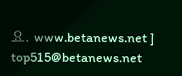요. www.betanews.net ] top515@betanews.net